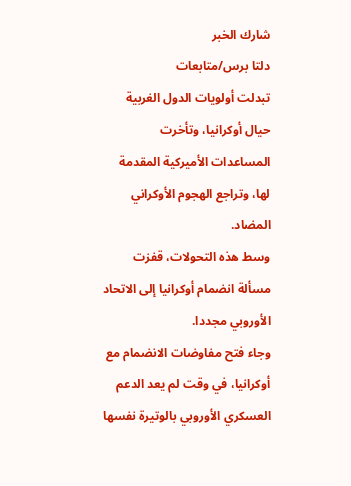شارك الخبر
دلتا برس/متابعات
تبدلت أولويات الدول الغربية حيال أوكرانيا، وتأخرت المساعدات الأميركية المقدمة لها، وتراجع الهجوم الأوكراني المضاد.
وسط هذه التحولات، قفزت مسألة انضمام أوكرانيا إلى الاتحاد الأوروبي مجددا.
وجاء فتح مفاوضات الانضمام مع أوكرانيا، في وقت لم يعد الدعم العسكري الأوروبي بالوتيرة نفسها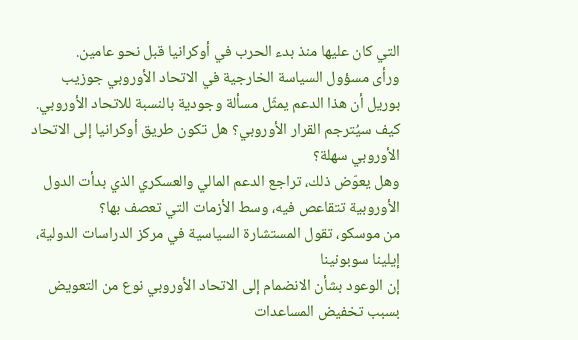التي كان عليها منذ بدء الحرب في أوكرانيا قبل نحو عامين.
ورأى مسؤول السياسة الخارجية في الاتحاد الأوروبي جوزيب بوريل أن هذا الدعم يمثّل مسألة وجودية بالنسبة للاتحاد الأوروبي.
كيف سيُترجم القرار الأوروبي؟ هل تكون طريق أوكرانيا إلى الاتحاد الأوروبي سهلة؟
وهل يعوّض ذلك، تراجع الدعم المالي والعسكري الذي بدأت الدول الأوروبية تتقاعص فيه، وسط الأزمات التي تعصف بها؟
من موسكو، تقول المستشارة السياسية في مركز الدراسات الدولية، إيلينا سوبونينا
إن الوعود بشأن الانضمام إلى الاتحاد الأوروبي نوع من التعويض بسبب تخفيض المساعدات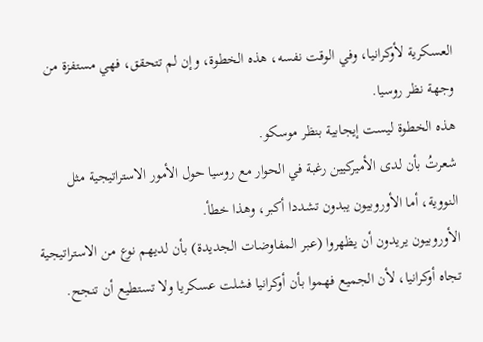العسكرية لأوكرانيا، وفي الوقت نفسه، هذه الخطوة، وإن لم تتحقق، فهي مستفزة من وجهة نظر روسيا.
هذه الخطوة ليست إيجابية بنظر موسكو.
شعرتُ بأن لدى الأميركيين رغبة في الحوار مع روسيا حول الأمور الاستراتيجية مثل النووية، أما الأوروبيون يبدون تشددا أكبر، وهذا خطأ.
الأوروبيون يريدون أن يظهروا (عبر المفاوضات الجديدة) بأن لديهم نوع من الاستراتيجية تجاه أوكرانيا، لأن الجميع فهموا بأن أوكرانيا فشلت عسكريا ولا تستطيع أن تنجح.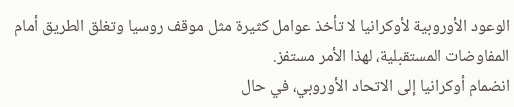الوعود الأوروبية لأوكرانيا لا تأخذ عوامل كثيرة مثل موقف روسيا وتغلق الطريق أمام المفاوضات المستقبلية، لهذا الأمر مستفز.
انضمام أوكرانيا إلى الاتحاد الأوروبي، في حال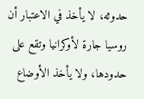حدوثه، لا يأخذ في الاعتبار أن روسيا جارة لأوكرانيا وتقع على حدودها، ولا يأخذ الأوضاع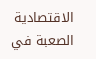الاقتصادية الصعبة في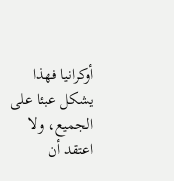أوكرانيا فهذا يشكل عبئا على الجميع، ولا اعتقد أن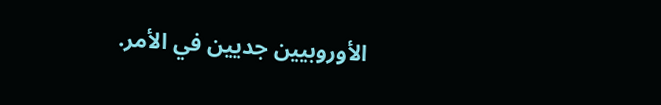الأوروبيين جديين في الأمر.